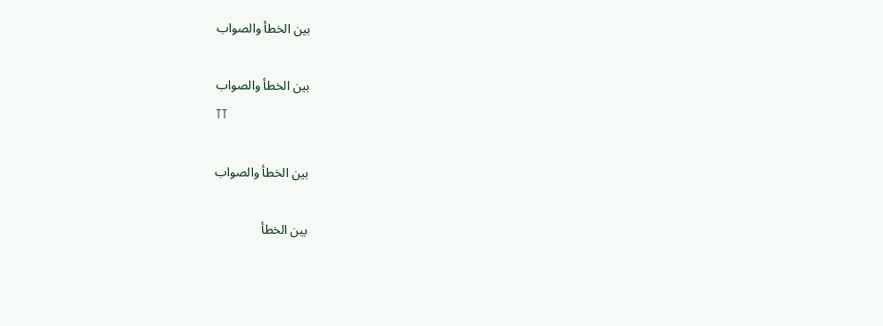بين الخطأ والصواب

بين الخطأ والصواب
TT

بين الخطأ والصواب

بين الخطأ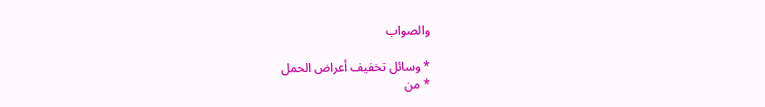والصواب

* وسائل تخفيف أعراض الحمل
* من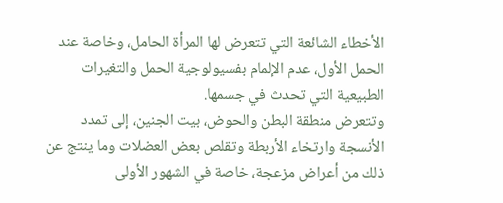الأخطاء الشائعة التي تتعرض لها المرأة الحامل، وخاصة عند الحمل الأول، عدم الإلمام بفسيولوجية الحمل والتغيرات الطبيعية التي تحدث في جسمها.
وتتعرض منطقة البطن والحوض، بيت الجنين، إلى تمدد الأنسجة وارتخاء الأربطة وتقلص بعض العضلات وما ينتج عن ذلك من أعراض مزعجة، خاصة في الشهور الأولى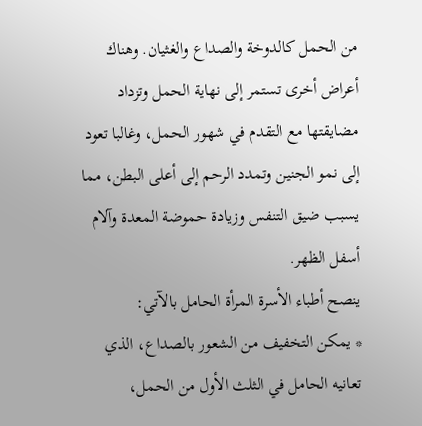من الحمل كالدوخة والصداع والغثيان. وهناك أعراض أخرى تستمر إلى نهاية الحمل وتزداد مضايقتها مع التقدم في شهور الحمل، وغالبا تعود إلى نمو الجنين وتمدد الرحم إلى أعلى البطن، مما يسبب ضيق التنفس وزيادة حموضة المعدة وآلام أسفل الظهر.
ينصح أطباء الأسرة المرأة الحامل بالآتي:
* يمكن التخفيف من الشعور بالصداع، الذي تعانيه الحامل في الثلث الأول من الحمل،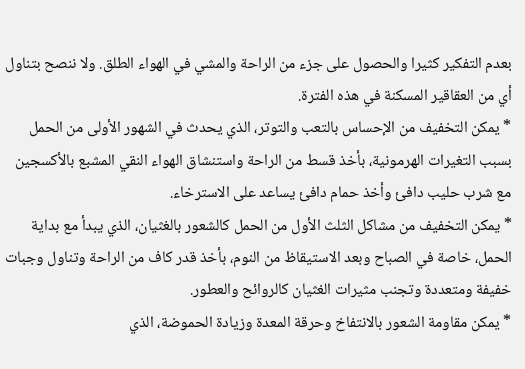بعدم التفكير كثيرا والحصول على جزء من الراحة والمشي في الهواء الطلق. ولا ننصح بتناول أي من العقاقير المسكنة في هذه الفترة.
* يمكن التخفيف من الإحساس بالتعب والتوتر، الذي يحدث في الشهور الأولى من الحمل بسبب التغيرات الهرمونية، بأخذ قسط من الراحة واستنشاق الهواء النقي المشبع بالأكسجين مع شرب حليب دافئ وأخذ حمام دافئ يساعد على الاسترخاء.
* يمكن التخفيف من مشاكل الثلث الأول من الحمل كالشعور بالغثيان، الذي يبدأ مع بداية الحمل، خاصة في الصباح وبعد الاستيقاظ من النوم، بأخذ قدر كاف من الراحة وتناول وجبات خفيفة ومتعددة وتجنب مثيرات الغثيان كالروائح والعطور.
* يمكن مقاومة الشعور بالانتفاخ وحرقة المعدة وزيادة الحموضة، الذي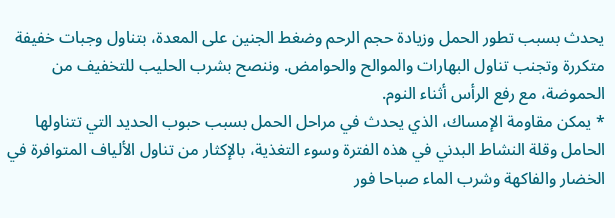يحدث بسبب تطور الحمل وزيادة حجم الرحم وضغط الجنين على المعدة، بتناول وجبات خفيفة متكررة وتجنب تناول البهارات والموالح والحوامض. وننصح بشرب الحليب للتخفيف من الحموضة، مع رفع الرأس أثناء النوم.
* يمكن مقاومة الإمساك، الذي يحدث في مراحل الحمل بسبب حبوب الحديد التي تتناولها الحامل وقلة النشاط البدني في هذه الفترة وسوء التغذية، بالإكثار من تناول الألياف المتوافرة في الخضار والفاكهة وشرب الماء صباحا فور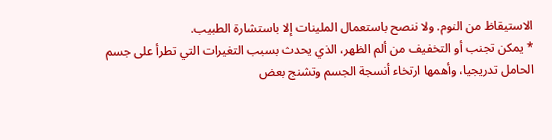الاستيقاظ من النوم. ولا ننصح باستعمال الملينات إلا باستشارة الطبيب.
* يمكن تجنب أو التخفيف من ألم الظهر، الذي يحدث بسبب التغيرات التي تطرأ على جسم الحامل تدريجيا، وأهمها ارتخاء أنسجة الجسم وتشنج بعض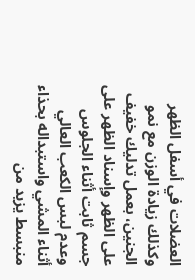العضلات في أسفل الظهر وكذلك زيادة الوزن مع نمو الجنين، بعمل تدليك خفيف على الظهر وإسناد الظهر على جسم ثابت أثناء الجلوس وعدم لبس الكعب العالي أثناء المشي واستبداله بحذاء منبسط يزيد من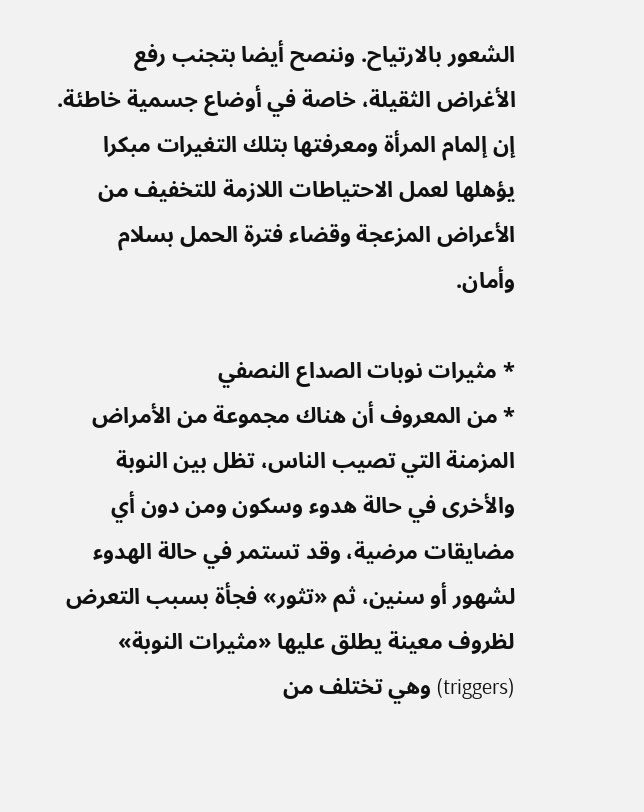الشعور بالارتياح. وننصح أيضا بتجنب رفع الأغراض الثقيلة، خاصة في أوضاع جسمية خاطئة.
إن إلمام المرأة ومعرفتها بتلك التغيرات مبكرا يؤهلها لعمل الاحتياطات اللازمة للتخفيف من الأعراض المزعجة وقضاء فترة الحمل بسلام وأمان.

* مثيرات نوبات الصداع النصفي
* من المعروف أن هناك مجموعة من الأمراض المزمنة التي تصيب الناس، تظل بين النوبة والأخرى في حالة هدوء وسكون ومن دون أي مضايقات مرضية، وقد تستمر في حالة الهدوء لشهور أو سنين، ثم «تثور» فجأة بسبب التعرض لظروف معينة يطلق عليها «مثيرات النوبة» (triggers) وهي تختلف من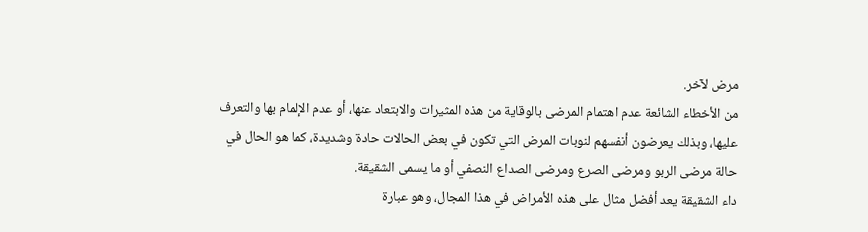مرض لآخر.
من الأخطاء الشائعة عدم اهتمام المرضى بالوقاية من هذه المثيرات والابتعاد عنها، أو عدم الإلمام بها والتعرف عليها، وبذلك يعرضون أنفسهم لنوبات المرض التي تكون في بعض الحالات حادة وشديدة، كما هو الحال في حالة مرضى الربو ومرضى الصرع ومرضى الصداع النصفي أو ما يسمى الشقيقة.
داء الشقيقة يعد أفضل مثال على هذه الأمراض في هذا المجال، وهو عبارة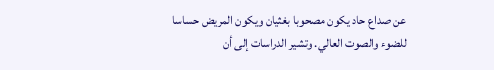عن صداع حاد يكون مصحوبا بغثيان ويكون المريض حساسا للضوء والصوت العالي. وتشير الدراسات إلى أن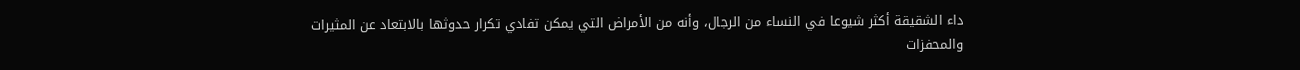داء الشقيقة أكثر شيوعا في النساء من الرجال، وأنه من الأمراض التي يمكن تفادي تكرار حدوثها بالابتعاد عن المثيرات والمحفزات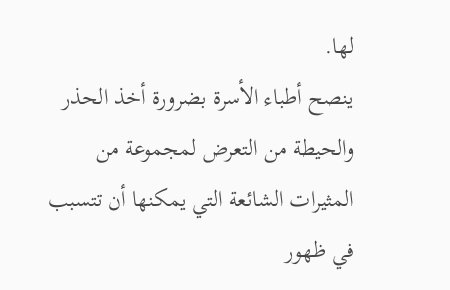لها.
ينصح أطباء الأسرة بضرورة أخذ الحذر والحيطة من التعرض لمجموعة من المثيرات الشائعة التي يمكنها أن تتسبب في ظهور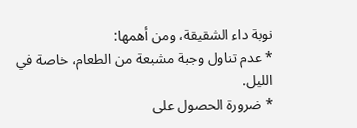نوبة داء الشقيقة، ومن أهمها:
* عدم تناول وجبة مشبعة من الطعام، خاصة في الليل.
* ضرورة الحصول على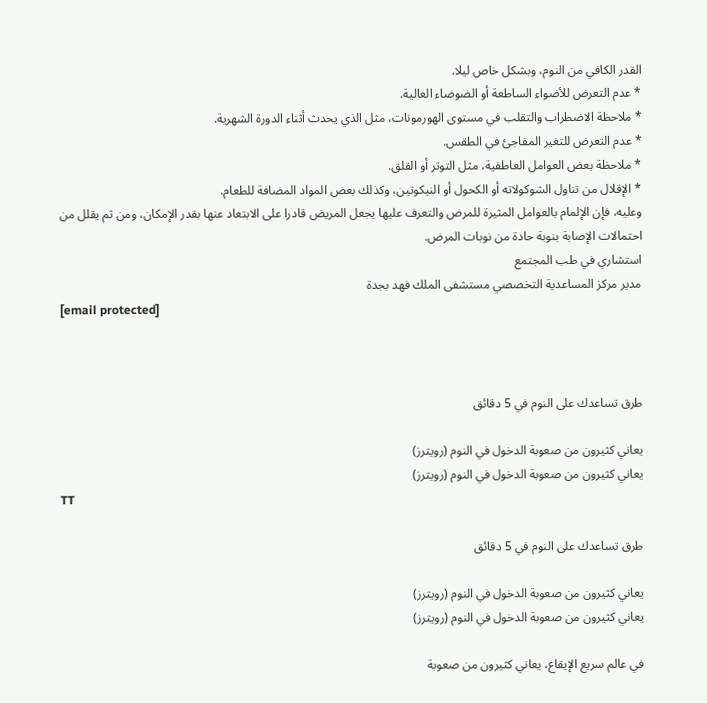القدر الكافي من النوم، وبشكل خاص ليلا.
* عدم التعرض للأضواء الساطعة أو الضوضاء العالية.
* ملاحظة الاضطراب والتقلب في مستوى الهورمونات، مثل الذي يحدث أثناء الدورة الشهرية.
* عدم التعرض للتغير المفاجئ في الطقس.
* ملاحظة بعض العوامل العاطفية، مثل التوتر أو القلق.
* الإقلال من تناول الشوكولاته أو الكحول أو النيكوتين، وكذلك بعض المواد المضافة للطعام.
وعليه، فإن الإلمام بالعوامل المثيرة للمرض والتعرف عليها يجعل المريض قادرا على الابتعاد عنها بقدر الإمكان، ومن ثم يقلل من احتمالات الإصابة بنوبة حادة من نوبات المرض.
استشاري في طب المجتمع
مدير مركز المساعدية التخصصي مستشفى الملك فهد بجدة
[email protected]



طرق تساعدك على النوم في 5 دقائق

يعاني كثيرون من صعوبة الدخول في النوم (رويترز)
يعاني كثيرون من صعوبة الدخول في النوم (رويترز)
TT

طرق تساعدك على النوم في 5 دقائق

يعاني كثيرون من صعوبة الدخول في النوم (رويترز)
يعاني كثيرون من صعوبة الدخول في النوم (رويترز)

في عالم سريع الإيقاع، يعاني كثيرون من صعوبة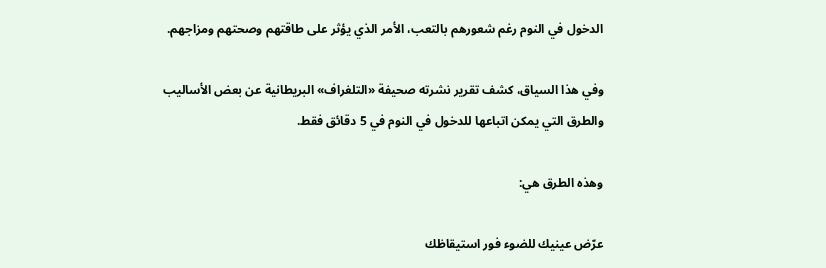الدخول في النوم رغم شعورهم بالتعب، الأمر الذي يؤثر على طاقتهم وصحتهم ومزاجهم.

وفي هذا السياق، كشف تقرير نشرته صحيفة «التلغراف» البريطانية عن بعض الأساليب والطرق التي يمكن اتباعها للدخول في النوم في 5 دقائق فقط.

وهذه الطرق هي:

عرّض عينيك للضوء فور استيقاظك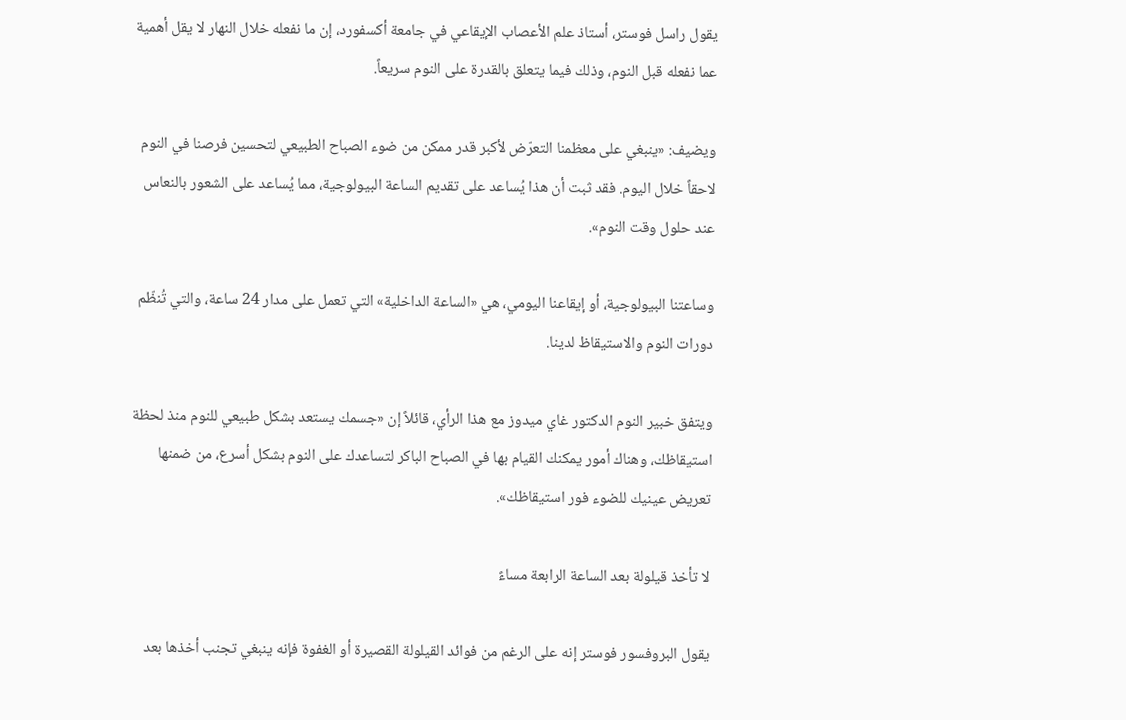يقول راسل فوستر، أستاذ علم الأعصاب الإيقاعي في جامعة أكسفورد، إن ما نفعله خلال النهار لا يقل أهمية عما نفعله قبل النوم، وذلك فيما يتعلق بالقدرة على النوم سريعاً.

ويضيف: «ينبغي على معظمنا التعرّض لأكبر قدر ممكن من ضوء الصباح الطبيعي لتحسين فرصنا في النوم لاحقاً خلال اليوم. فقد ثبت أن هذا يُساعد على تقديم الساعة البيولوجية، مما يُساعد على الشعور بالنعاس عند حلول وقت النوم».

وساعتنا البيولوجية، أو إيقاعنا اليومي، هي «الساعة الداخلية» التي تعمل على مدار 24 ساعة، والتي تُنظّم دورات النوم والاستيقاظ لدينا.

ويتفق خبير النوم الدكتور غاي ميدوز مع هذا الرأي، قائلاً إن «جسمك يستعد بشكل طبيعي للنوم منذ لحظة استيقاظك، وهناك أمور يمكنك القيام بها في الصباح الباكر لتساعدك على النوم بشكل أسرع، من ضمنها تعريض عينيك للضوء فور استيقاظك».

لا تأخذ قيلولة بعد الساعة الرابعة مساءً

يقول البروفسور فوستر إنه على الرغم من فوائد القيلولة القصيرة أو الغفوة فإنه ينبغي تجنب أخذها بعد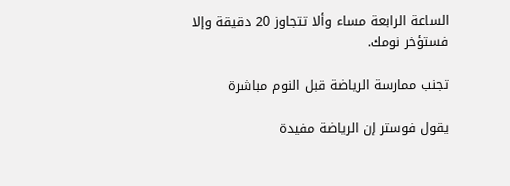الساعة الرابعة مساء وألا تتجاوز 20 دقيقة وإلا فستؤخر نومك.

تجنب ممارسة الرياضة قبل النوم مباشرة

يقول فوستر إن الرياضة مفيدة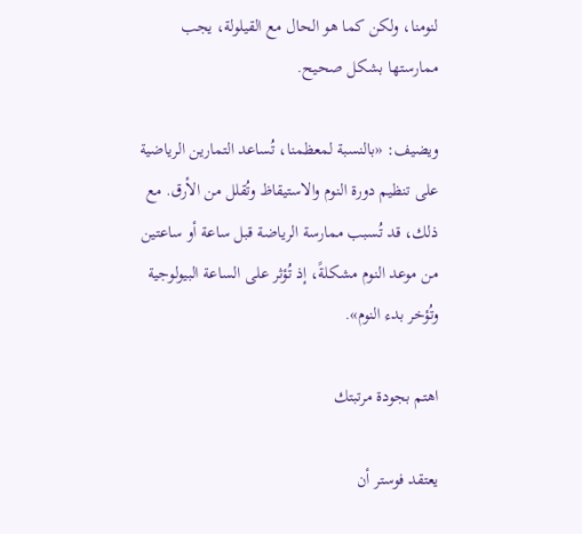لنومنا، ولكن كما هو الحال مع القيلولة، يجب ممارستها بشكل صحيح.

ويضيف: «بالنسبة لمعظمنا، تُساعد التمارين الرياضية على تنظيم دورة النوم والاستيقاظ وتُقلل من الأرق. مع ذلك، قد تُسبب ممارسة الرياضة قبل ساعة أو ساعتين من موعد النوم مشكلةً، إذ تُؤثر على الساعة البيولوجية وتُؤخر بدء النوم».

اهتم بجودة مرتبتك

يعتقد فوستر أن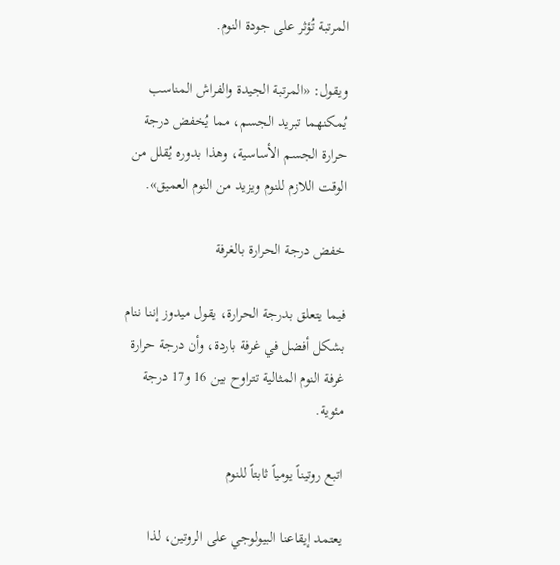المرتبة تُؤثر على جودة النوم.

ويقول: «المرتبة الجيدة والفراش المناسب يُمكنهما تبريد الجسم، مما يُخفض درجة حرارة الجسم الأساسية، وهذا بدوره يُقلل من الوقت اللازم للنوم ويزيد من النوم العميق».

خفض درجة الحرارة بالغرفة

فيما يتعلق بدرجة الحرارة، يقول ميدوز إننا ننام بشكل أفضل في غرفة باردة، وأن درجة حرارة غرفة النوم المثالية تتراوح بين 16 و17 درجة مئوية.

اتبع روتيناً يومياً ثابتاً للنوم

يعتمد إيقاعنا البيولوجي على الروتين، لذا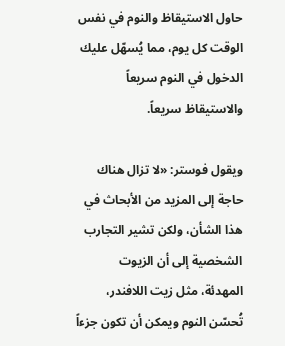حاول الاستيقاظ والنوم في نفس الوقت كل يوم، مما يُسهّل عليك الدخول في النوم سريعاً والاستيقاظ سريعاً.

ويقول فوستر: «لا تزال هناك حاجة إلى المزيد من الأبحاث في هذا الشأن، ولكن تشير التجارب الشخصية إلى أن الزيوت المهدئة، مثل زيت اللافندر، تُحسّن النوم ويمكن أن تكون جزءاً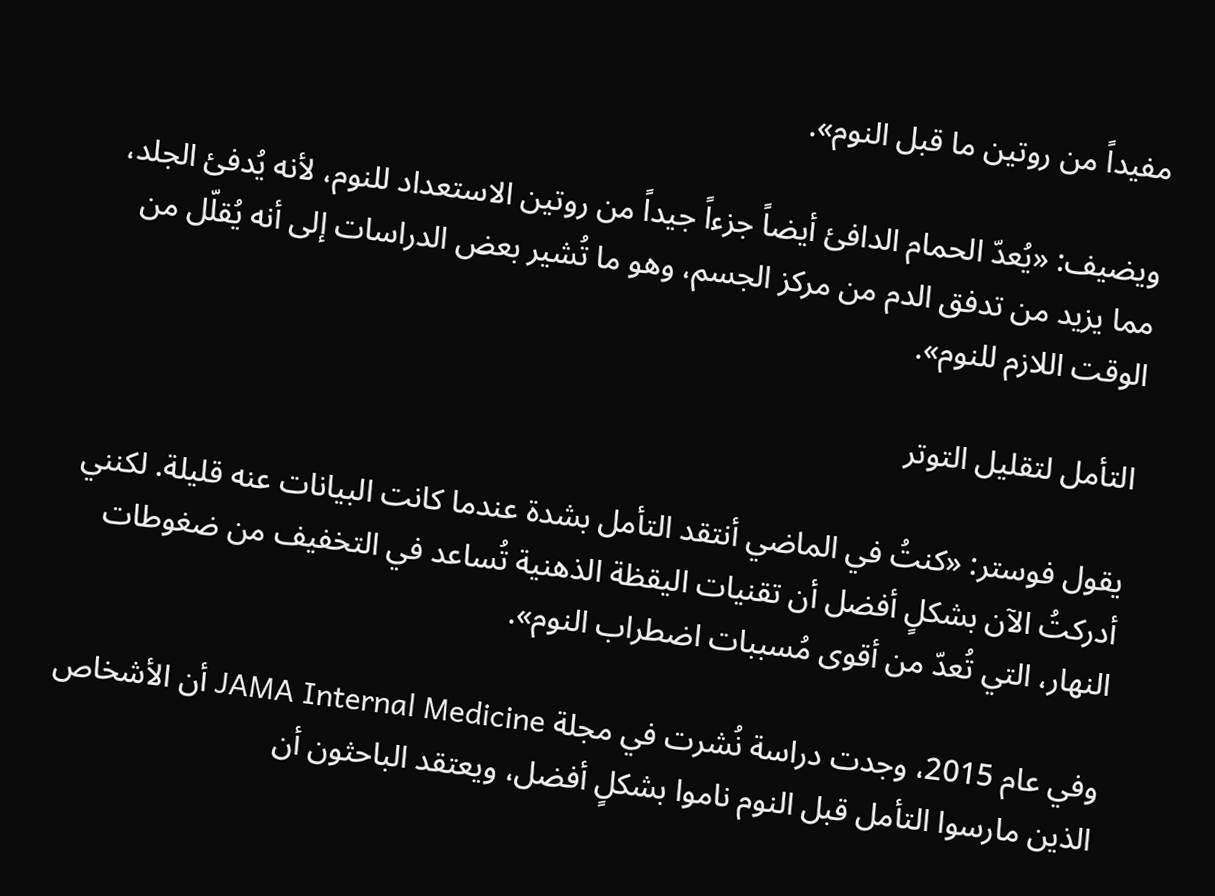مفيداً من روتين ما قبل النوم».

ويضيف: «يُعدّ الحمام الدافئ أيضاً جزءاً جيداً من روتين الاستعداد للنوم، لأنه يُدفئ الجلد، مما يزيد من تدفق الدم من مركز الجسم، وهو ما تُشير بعض الدراسات إلى أنه يُقلّل من الوقت اللازم للنوم».

التأمل لتقليل التوتر

يقول فوستر: «كنتُ في الماضي أنتقد التأمل بشدة عندما كانت البيانات عنه قليلة. لكنني أدركتُ الآن بشكلٍ أفضل أن تقنيات اليقظة الذهنية تُساعد في التخفيف من ضغوطات النهار، التي تُعدّ من أقوى مُسببات اضطراب النوم».

وفي عام 2015، وجدت دراسة نُشرت في مجلة JAMA Internal Medicine أن الأشخاص الذين مارسوا التأمل قبل النوم ناموا بشكلٍ أفضل، ويعتقد الباحثون أن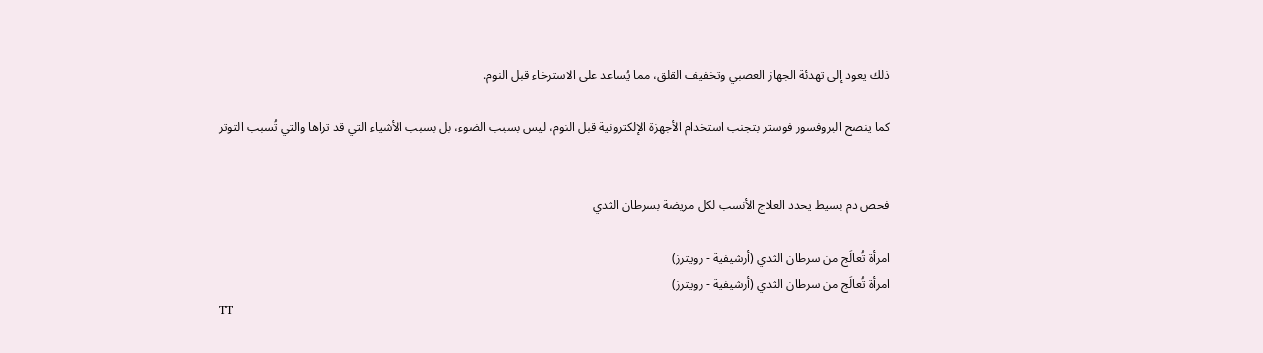ذلك يعود إلى تهدئة الجهاز العصبي وتخفيف القلق، مما يُساعد على الاسترخاء قبل النوم.

كما ينصح البروفسور فوستر بتجنب استخدام الأجهزة الإلكترونية قبل النوم، ليس بسبب الضوء، بل بسبب الأشياء التي قد تراها والتي تُسبب التوتر


فحص دم بسيط يحدد العلاج الأنسب لكل مريضة بسرطان الثدي

امرأة تُعالَج من سرطان الثدي (أرشيفية - رويترز)
امرأة تُعالَج من سرطان الثدي (أرشيفية - رويترز)
TT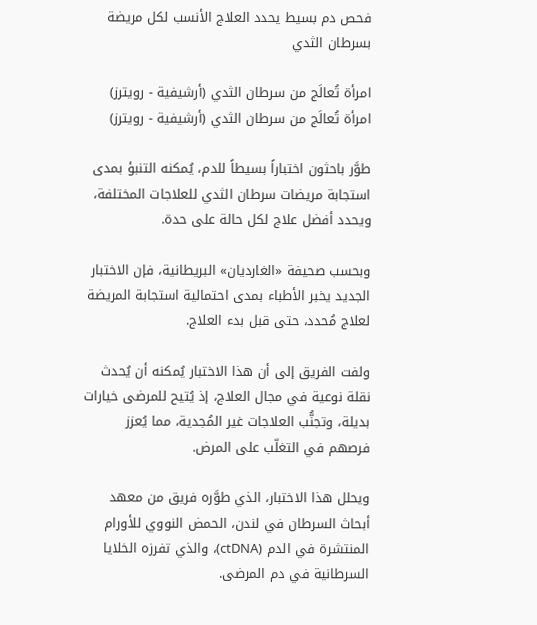فحص دم بسيط يحدد العلاج الأنسب لكل مريضة بسرطان الثدي

امرأة تُعالَج من سرطان الثدي (أرشيفية - رويترز)
امرأة تُعالَج من سرطان الثدي (أرشيفية - رويترز)

طوَّر باحثون اختباراً بسيطاً للدم، يُمكنه التنبؤ بمدى استجابة مريضات سرطان الثدي للعلاجات المختلفة، ويحدد أفضل علاج لكل حالة على حدة.

وبحسب صحيفة «الغارديان» البريطانية، فإن الاختبار الجديد يخبر الأطباء بمدى احتمالية استجابة المريضة لعلاج مُحدد، حتى قبل بدء العلاج.

ولفت الفريق إلى أن هذا الاختبار يُمكنه أن يُحدث نقلة نوعية في مجال العلاج، إذ يُتيح للمرضى خيارات بديلة، وتجنُّب العلاجات غير المُجدية، مما يُعزز فرصهم في التغلّب على المرض.

ويحلل هذا الاختبار، الذي طوَّره فريق من معهد أبحاث السرطان في لندن، الحمض النووي للأورام المنتشرة في الدم (ctDNA)، والذي تفرزه الخلايا السرطانية في دم المرضى.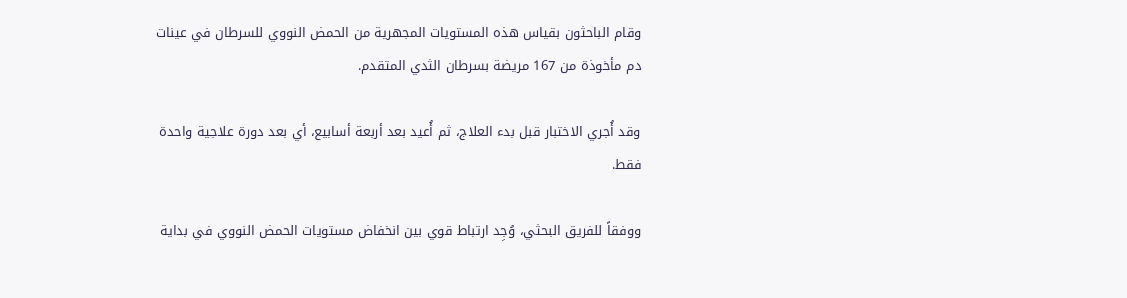وقام الباحثون بقياس هذه المستويات المجهرية من الحمض النووي للسرطان في عينات دم مأخوذة من 167 مريضة بسرطان الثدي المتقدم.

وقد أُجري الاختبار قبل بدء العلاج، ثم أُعيد بعد أربعة أسابيع، أي بعد دورة علاجية واحدة فقط.

ووفقاً للفريق البحثي، وُجِد ارتباط قوي بين انخفاض مستويات الحمض النووي في بداية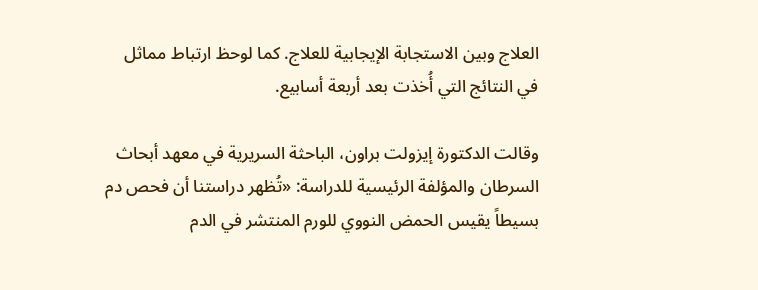العلاج وبين الاستجابة الإيجابية للعلاج. كما لوحظ ارتباط مماثل في النتائج التي أُخذت بعد أربعة أسابيع.

وقالت الدكتورة إيزولت براون، الباحثة السريرية في معهد أبحاث السرطان والمؤلفة الرئيسية للدراسة: «تُظهر دراستنا أن فحص دم بسيطاً يقيس الحمض النووي للورم المنتشر في الدم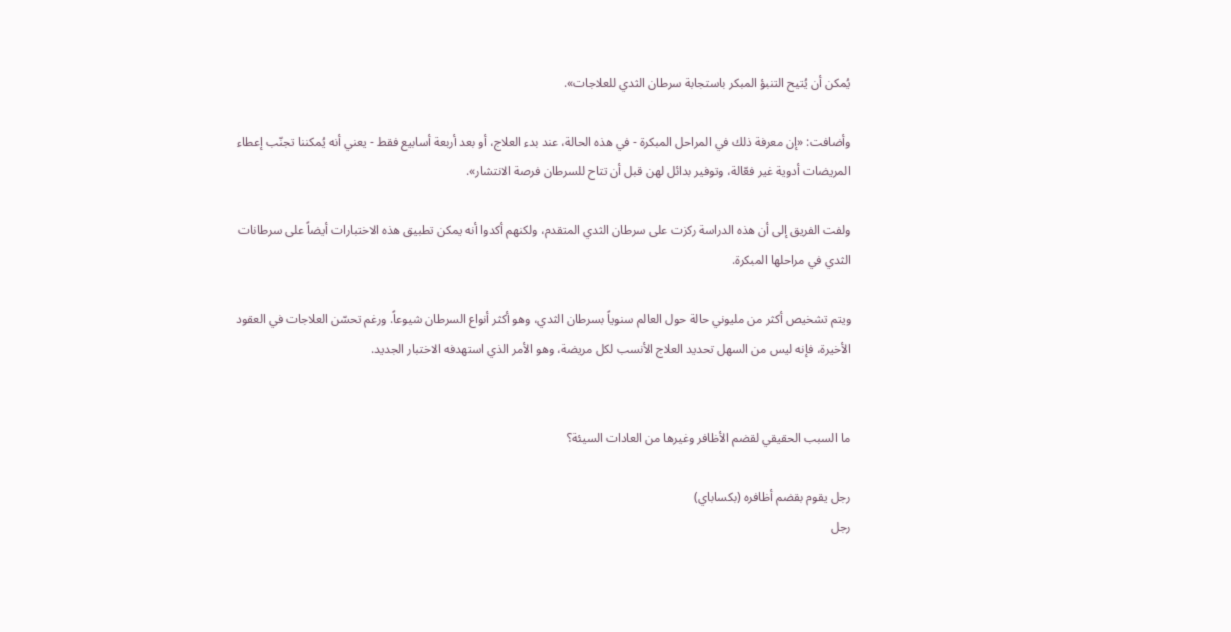يُمكن أن يُتيح التنبؤ المبكر باستجابة سرطان الثدي للعلاجات».

وأضافت: «إن معرفة ذلك في المراحل المبكرة - في هذه الحالة، عند بدء العلاج، أو بعد أربعة أسابيع فقط - يعني أنه يُمكننا تجنّب إعطاء المريضات أدوية غير فعّالة، وتوفير بدائل لهن قبل أن تتاح للسرطان فرصة الانتشار».

ولفت الفريق إلى أن هذه الدراسة ركزت على سرطان الثدي المتقدم، ولكنهم أكدوا أنه يمكن تطبيق هذه الاختبارات أيضاً على سرطانات الثدي في مراحلها المبكرة.

ويتم تشخيص أكثر من مليوني حالة حول العالم سنوياً بسرطان الثدي، وهو أكثر أنواع السرطان شيوعاً. ورغم تحسّن العلاجات في العقود الأخيرة، فإنه ليس من السهل تحديد العلاج الأنسب لكل مريضة، وهو الأمر الذي استهدفه الاختبار الجديد.


ما السبب الحقيقي لقضم الأظافر وغيرها من العادات السيئة؟

رجل يقوم بقضم أظافره (بكساباي)
رجل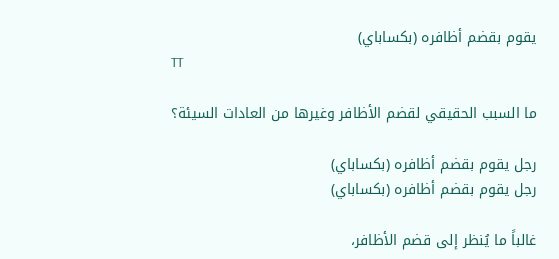يقوم بقضم أظافره (بكساباي)
TT

ما السبب الحقيقي لقضم الأظافر وغيرها من العادات السيئة؟

رجل يقوم بقضم أظافره (بكساباي)
رجل يقوم بقضم أظافره (بكساباي)

غالباً ما يُنظر إلى قضم الأظافر،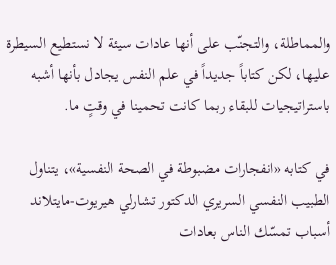والمماطلة، والتجنّب على أنها عادات سيئة لا نستطيع السيطرة عليها، لكن كتاباً جديداً في علم النفس يجادل بأنها أشبه باستراتيجيات للبقاء ربما كانت تحمينا في وقتٍ ما.

في كتابه «انفجارات مضبوطة في الصحة النفسية»، يتناول الطبيب النفسي السريري الدكتور تشارلي هيريوت-مايتلاند أسباب تمسّك الناس بعادات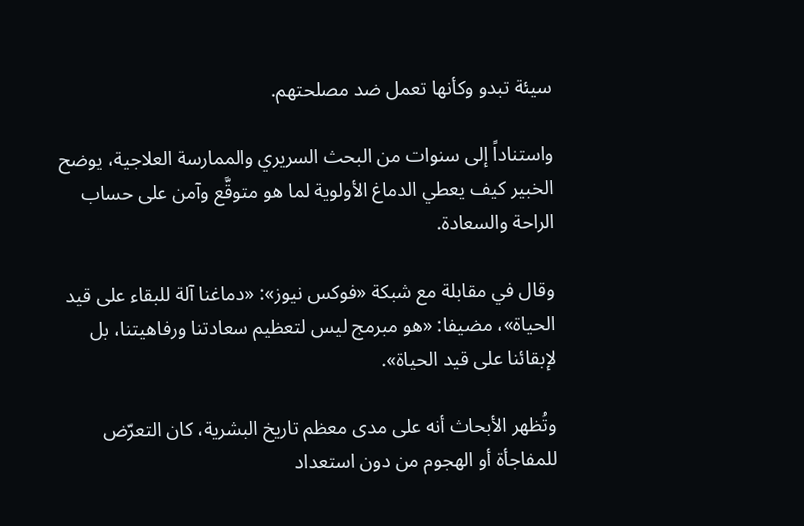سيئة تبدو وكأنها تعمل ضد مصلحتهم.

واستناداً إلى سنوات من البحث السريري والممارسة العلاجية، يوضح الخبير كيف يعطي الدماغ الأولوية لما هو متوقَّع وآمن على حساب الراحة والسعادة.

وقال في مقابلة مع شبكة «فوكس نيوز»: «دماغنا آلة للبقاء على قيد الحياة»، مضيفا: «هو مبرمج ليس لتعظيم سعادتنا ورفاهيتنا، بل لإبقائنا على قيد الحياة».

وتُظهر الأبحاث أنه على مدى معظم تاريخ البشرية، كان التعرّض للمفاجأة أو الهجوم من دون استعداد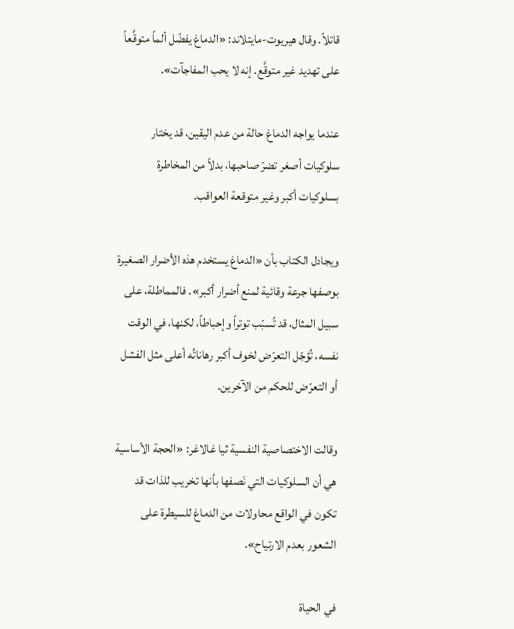قاتلاً. وقال هيريوت-مايتلاند: «الدماغ يفضّل ألماً متوقَّعاً على تهديد غير متوقَّع. إنه لا يحب المفاجآت».

عندما يواجه الدماغ حالة من عدم اليقين، قد يختار سلوكيات أصغر تضرّ صاحبها، بدلاً من المخاطرة بسلوكيات أكبر وغير متوقعة العواقب.

ويجادل الكتاب بأن «الدماغ يستخدم هذه الأضرار الصغيرة بوصفها جرعة وقائية لمنع أضرار أكبر». فالمماطلة، على سبيل المثال، قد تُسبّب توتراً وإحباطاً، لكنها، في الوقت نفسه، تُؤجّل التعرّض لخوف أكبر رهاناتُه أعلى مثل الفشل أو التعرّض للحكم من الآخرين.

وقالت الاختصاصية النفسية ثيا غالاغر: «الحجة الأساسية هي أن السلوكيات التي نَصفها بأنها تخريب للذات قد تكون في الواقع محاولات من الدماغ للسيطرة على الشعور بعدم الارتياح».

في الحياة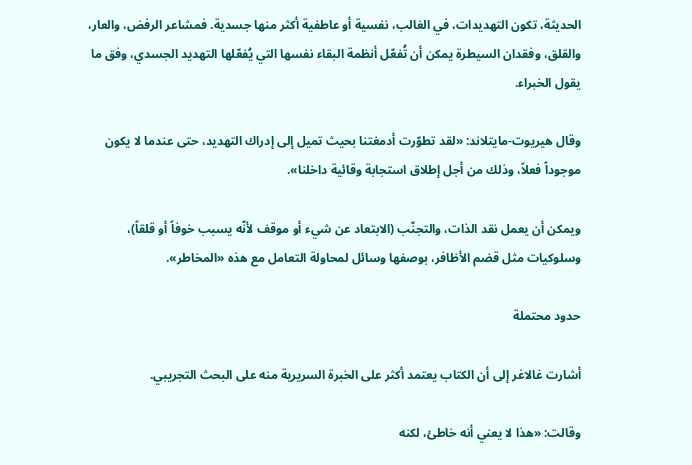الحديثة، تكون التهديدات، في الغالب، نفسية أو عاطفية أكثر منها جسدية. فمشاعر الرفض، والعار، والقلق، وفقدان السيطرة يمكن أن تُفعّل أنظمة البقاء نفسها التي يُفعّلها التهديد الجسدي، وفق ما يقول الخبراء.

وقال هيريوت-مايتلاند: «لقد تطوّرت أدمغتنا بحيث تميل إلى إدراك التهديد، حتى عندما لا يكون موجوداً فعلاً، وذلك من أجل إطلاق استجابة وقائية داخلنا».

ويمكن أن يعمل نقد الذات، والتجنّب (الابتعاد عن شيء أو موقف لأنّه يسبب خوفاً أو قلقاً)، وسلوكيات مثل قضم الأظافر، بوصفها وسائل لمحاولة التعامل مع هذه «المخاطر».

حدود محتملة

أشارت غالاغر إلى أن الكتاب يعتمد أكثر على الخبرة السريرية منه على البحث التجريبي.

وقالت: «هذا لا يعني أنه خاطئ، لكنه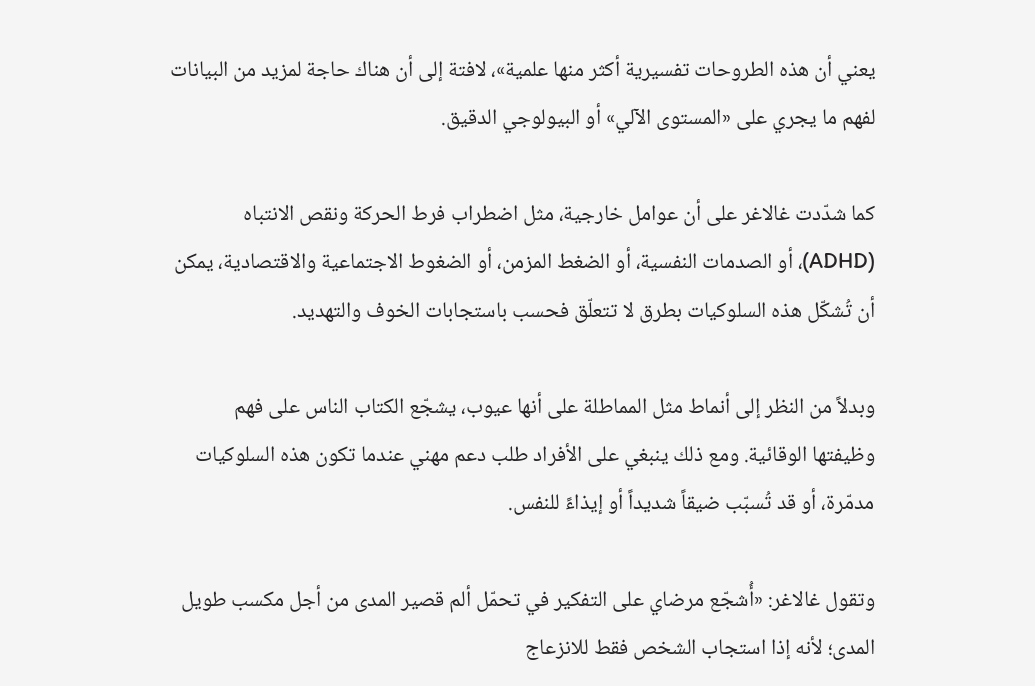يعني أن هذه الطروحات تفسيرية أكثر منها علمية»، لافتة إلى أن هناك حاجة لمزيد من البيانات لفهم ما يجري على «المستوى الآلي» أو البيولوجي الدقيق.

كما شدّدت غالاغر على أن عوامل خارجية، مثل اضطراب فرط الحركة ونقص الانتباه (ADHD)، أو الصدمات النفسية، أو الضغط المزمن، أو الضغوط الاجتماعية والاقتصادية، يمكن أن تُشكّل هذه السلوكيات بطرق لا تتعلّق فحسب باستجابات الخوف والتهديد.

وبدلاً من النظر إلى أنماط مثل المماطلة على أنها عيوب، يشجّع الكتاب الناس على فهم وظيفتها الوقائية. ومع ذلك ينبغي على الأفراد طلب دعم مهني عندما تكون هذه السلوكيات مدمّرة، أو قد تُسبّب ضيقاً شديداً أو إيذاءً للنفس.

وتقول غالاغر: «أُشجّع مرضاي على التفكير في تحمّل ألم قصير المدى من أجل مكسب طويل المدى؛ لأنه إذا استجاب الشخص فقط للانزعاج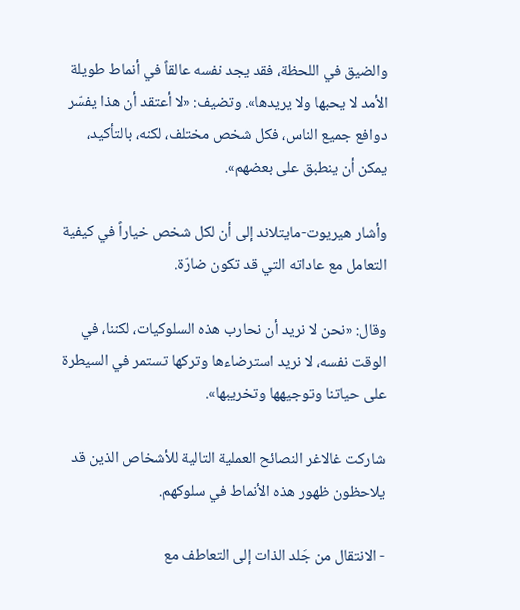والضيق في اللحظة، فقد يجد نفسه عالقاً في أنماط طويلة الأمد لا يحبها ولا يريدها». وتضيف: «لا أعتقد أن هذا يفسّر دوافع جميع الناس، فكل شخص مختلف، لكنه، بالتأكيد، يمكن أن ينطبق على بعضهم».

وأشار هيريوت-مايتلاند إلى أن لكل شخص خياراً في كيفية التعامل مع عاداته التي قد تكون ضارّة.

وقال: «نحن لا نريد أن نحارب هذه السلوكيات، لكننا، في الوقت نفسه، لا نريد استرضاءها وتركها تستمر في السيطرة على حياتنا وتوجيهها وتخريبها».

شاركت غالاغر النصائح العملية التالية للأشخاص الذين قد يلاحظون ظهور هذه الأنماط في سلوكهم.

- الانتقال من جَلد الذات إلى التعاطف مع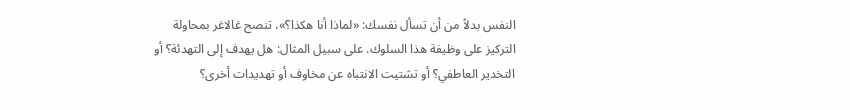النفس بدلاً من أن تسأل نفسك: «لماذا أنا هكذا؟»، تنصح غالاغر بمحاولة التركيز على وظيفة هذا السلوك. على سبيل المثال: هل يهدف إلى التهدئة؟ أو التخدير العاطفي؟ أو تشتيت الانتباه عن مخاوف أو تهديدات أخرى؟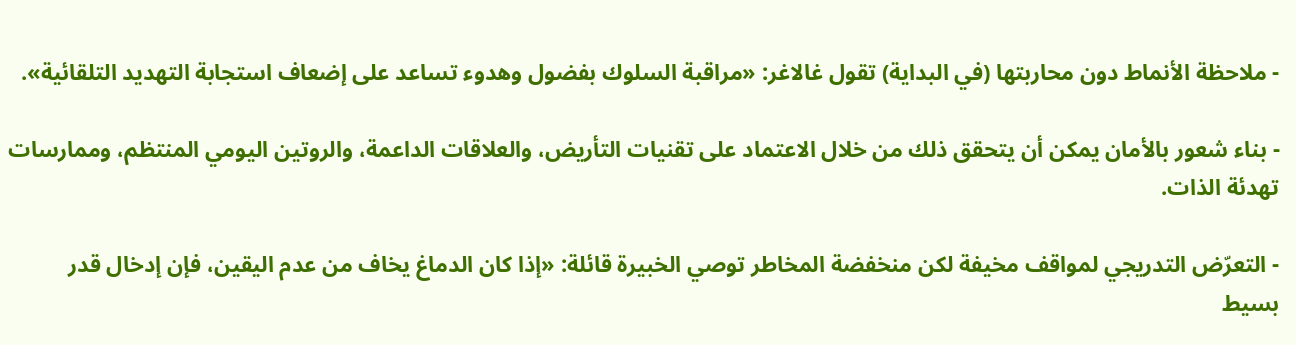- ملاحظة الأنماط دون محاربتها (في البداية) تقول غالاغر: «مراقبة السلوك بفضول وهدوء تساعد على إضعاف استجابة التهديد التلقائية».

- بناء شعور بالأمان يمكن أن يتحقق ذلك من خلال الاعتماد على تقنيات التأريض، والعلاقات الداعمة، والروتين اليومي المنتظم، وممارسات تهدئة الذات.

- التعرّض التدريجي لمواقف مخيفة لكن منخفضة المخاطر توصي الخبيرة قائلة: «إذا كان الدماغ يخاف من عدم اليقين، فإن إدخال قدر بسيط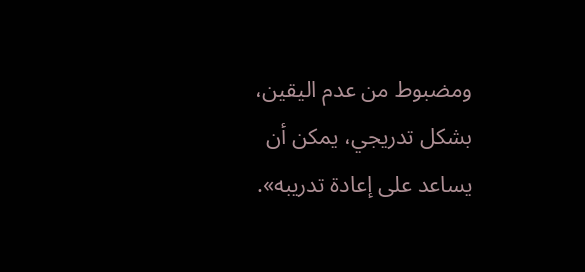ومضبوط من عدم اليقين، بشكل تدريجي، يمكن أن يساعد على إعادة تدريبه».